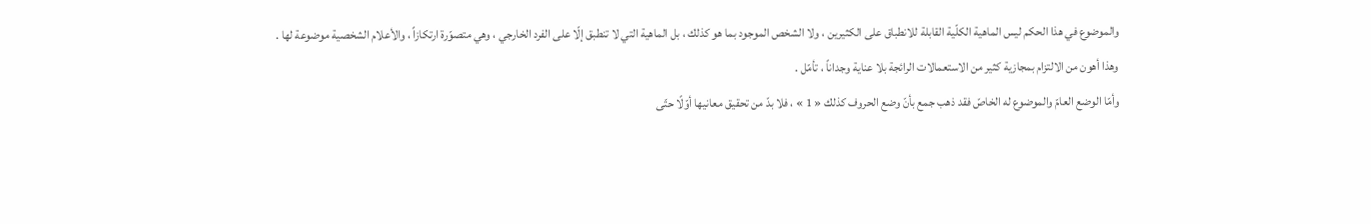والموضوع في هذا الحكم ليس الماهية الكلّية القابلة للانطباق على الكثيرين ، ولا الشخص الموجود بما هو كذلك ، بل الماهية التي لا تنطبق إلّا على الفرد الخارجي ، وهي متصوّرة ارتكازاً ، والأعلام الشخصية موضوعة لها .
وهذا أهون من الالتزام بمجازية كثير من الاستعمالات الرائجة بلا عناية وجداناً ، تأمّل .
وأمّا الوضع العامّ والموضوع له الخاصّ فقد ذهب جمع بأنّ وضع الحروف كذلك « 1 » ، فلا بدّ من تحقيق معانيها أوّلًا حتّى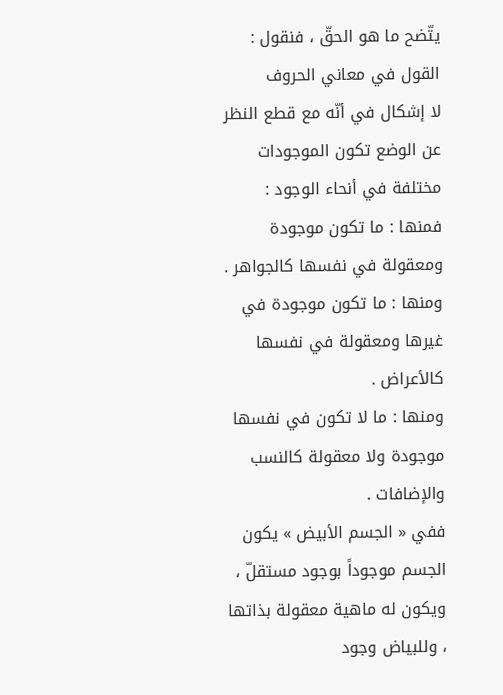يتّضح ما هو الحقّ ، فنقول :
القول في معاني الحروف
لا إشكال في أنّه مع قطع النظر عن الوضع تكون الموجودات مختلفة في أنحاء الوجود :
فمنها : ما تكون موجودة ومعقولة في نفسها كالجواهر .
ومنها : ما تكون موجودة في غيرها ومعقولة في نفسها كالأعراض .
ومنها : ما لا تكون في نفسها موجودة ولا معقولة كالنسب والإضافات .
ففي « الجسم الأبيض » يكون الجسم موجوداً بوجود مستقلّ ، ويكون له ماهية معقولة بذاتها ، وللبياض وجود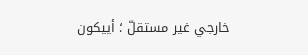خارجي غير مستقلّ ؛ أييكون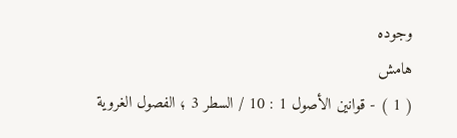وجوده
هامش
( 1 ) - قوانين الأصول 1 : 10 / السطر 3 ؛ الفصول الغروية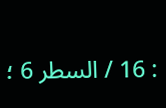: 16 / السطر 6 ؛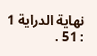نهاية الدراية 1 : 51 .